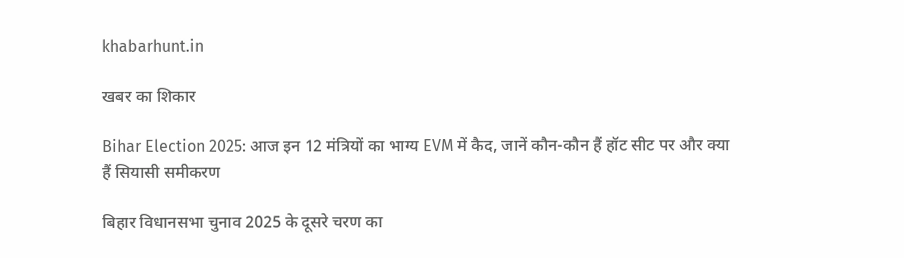khabarhunt.in

खबर का शिकार

Bihar Election 2025: आज इन 12 मंत्रियों का भाग्य EVM में कैद, जानें कौन-कौन हैं हॉट सीट पर और क्या हैं सियासी समीकरण

बिहार विधानसभा चुनाव 2025 के दूसरे चरण का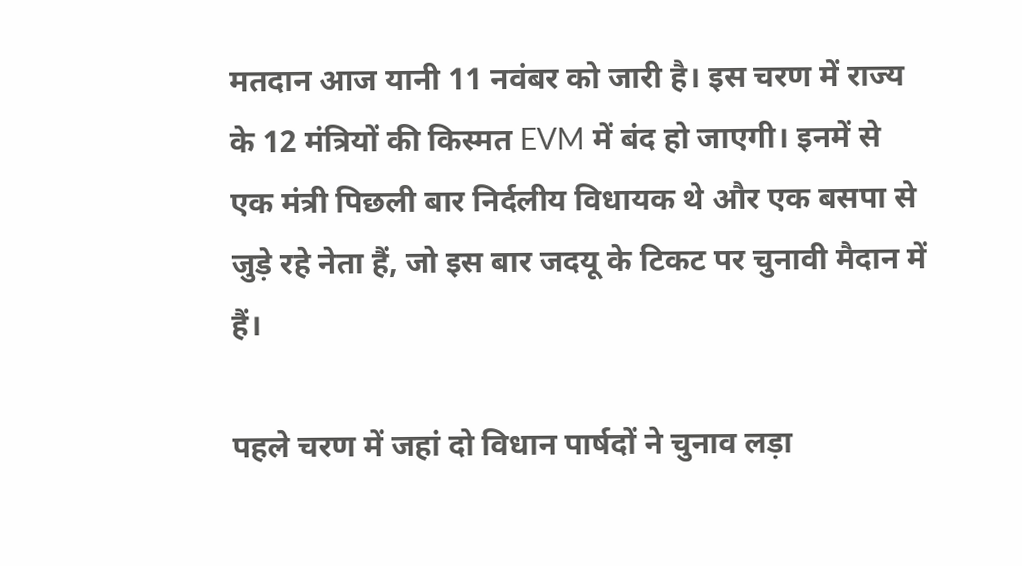मतदान आज यानी 11 नवंबर को जारी है। इस चरण में राज्य के 12 मंत्रियों की किस्मत EVM में बंद हो जाएगी। इनमें से एक मंत्री पिछली बार निर्दलीय विधायक थे और एक बसपा से जुड़े रहे नेता हैं, जो इस बार जदयू के टिकट पर चुनावी मैदान में हैं।

पहले चरण में जहां दो विधान पार्षदों ने चुनाव लड़ा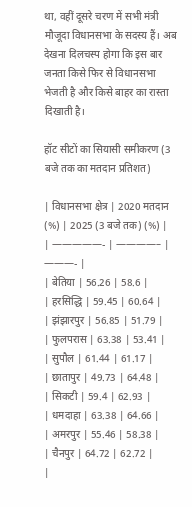था, वहीं दूसरे चरण में सभी मंत्री मौजूदा विधानसभा के सदस्य हैं। अब देखना दिलचस्प होगा कि इस बार जनता किसे फिर से विधानसभा भेजती है और किसे बाहर का रास्ता दिखाती है।

हॉट सीटों का सियासी समीकरण (3 बजे तक का मतदान प्रतिशत)

| विधानसभा क्षेत्र | 2020 मतदान (%) | 2025 (3 बजे तक) (%) |
| —————- | ————– | ———- |
| बेतिया | 56.26 | 58.6 |
| हरसिद्धि | 59.45 | 60.64 |
| झंझारपुर | 56.85 | 51.79 |
| फुलपरास | 63.38 | 53.41 |
| सुपौल | 61.44 | 61.17 |
| छातापुर | 49.73 | 64.48 |
| सिकटी | 59.4 | 62.93 |
| धमदाहा | 63.38 | 64.66 |
| अमरपुर | 55.46 | 58.38 |
| चैनपुर | 64.72 | 62.72 |
|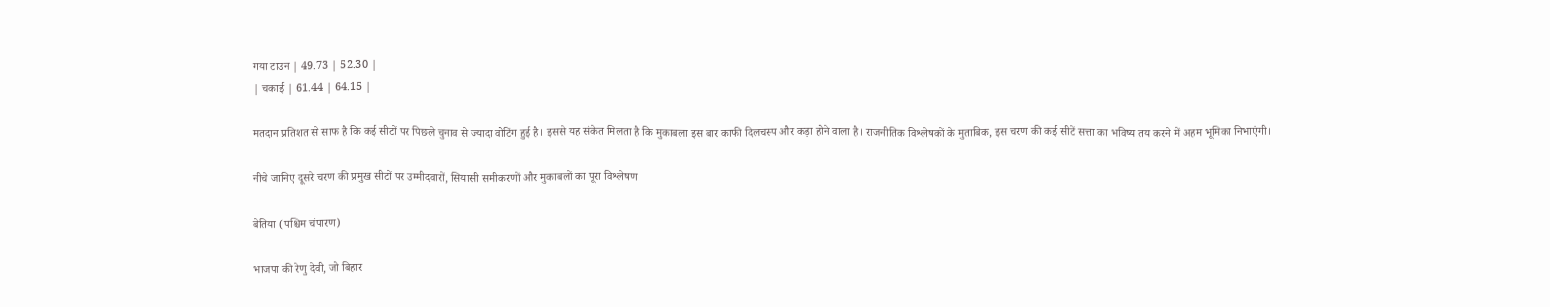गया टाउन | 49.73 | 52.30 |
| चकाई | 61.44 | 64.15 |

मतदान प्रतिशत से साफ है कि कई सीटों पर पिछले चुनाव से ज्यादा वोटिंग हुई है। इससे यह संकेत मिलता है कि मुकाबला इस बार काफी दिलचस्प और कड़ा होने वाला है। राजनीतिक विश्लेषकों के मुताबिक, इस चरण की कई सीटें सत्ता का भविष्य तय करने में अहम भूमिका निभाएंगी।

नीचे जानिए दूसरे चरण की प्रमुख सीटों पर उम्मीदवारों, सियासी समीकरणों और मुकाबलों का पूरा विश्लेषण

बेतिया (पश्चिम चंपारण)

भाजपा की रेणु देवी, जो बिहार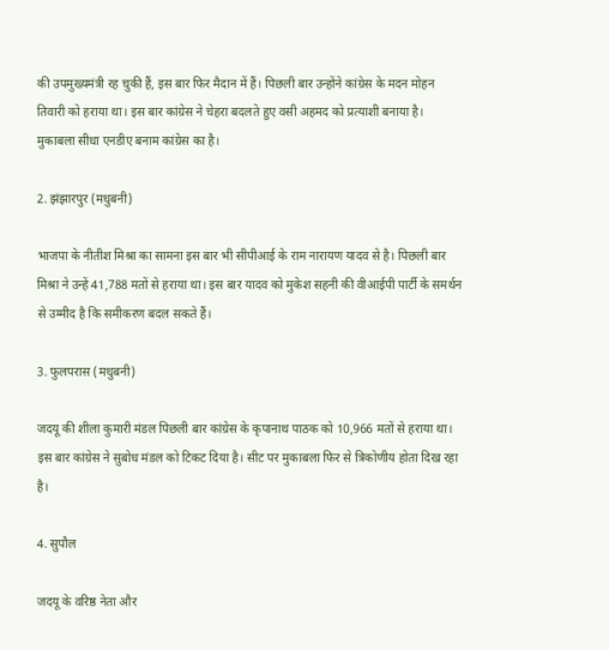की उपमुख्यमंत्री रह चुकी हैं, इस बार फिर मैदान में हैं। पिछली बार उन्होंने कांग्रेस के मदन मोहन तिवारी को हराया था। इस बार कांग्रेस ने चेहरा बदलते हुए वसी अहमद को प्रत्याशी बनाया है। मुकाबला सीधा एनडीए बनाम कांग्रेस का है।

2. झंझारपुर (मधुबनी)

भाजपा के नीतीश मिश्रा का सामना इस बार भी सीपीआई के राम नारायण यादव से है। पिछली बार मिश्रा ने उन्हें 41,788 मतों से हराया था। इस बार यादव को मुकेश सहनी की वीआईपी पार्टी के समर्थन से उम्मीद है कि समीकरण बदल सकते हैं।

3. फुलपरास (मधुबनी)

जदयू की शीला कुमारी मंडल पिछली बार कांग्रेस के कृपानाथ पाठक को 10,966 मतों से हराया था। इस बार कांग्रेस ने सुबोध मंडल को टिकट दिया है। सीट पर मुकाबला फिर से त्रिकोणीय होता दिख रहा है।

4. सुपौल

जदयू के वरिष्ठ नेता और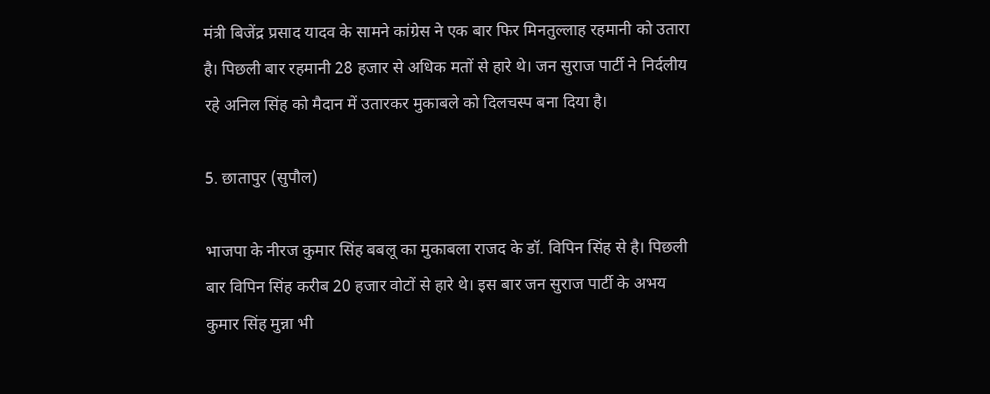मंत्री बिजेंद्र प्रसाद यादव के सामने कांग्रेस ने एक बार फिर मिनतुल्लाह रहमानी को उतारा है। पिछली बार रहमानी 28 हजार से अधिक मतों से हारे थे। जन सुराज पार्टी ने निर्दलीय रहे अनिल सिंह को मैदान में उतारकर मुकाबले को दिलचस्प बना दिया है।

5. छातापुर (सुपौल)

भाजपा के नीरज कुमार सिंह बबलू का मुकाबला राजद के डॉ. विपिन सिंह से है। पिछली बार विपिन सिंह करीब 20 हजार वोटों से हारे थे। इस बार जन सुराज पार्टी के अभय कुमार सिंह मुन्ना भी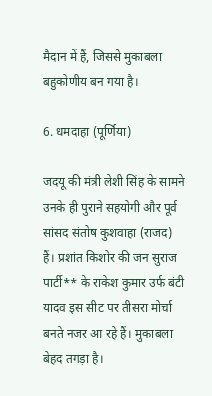मैदान में हैं, जिससे मुकाबला बहुकोणीय बन गया है।

6. धमदाहा (पूर्णिया)

जदयू की मंत्री लेशी सिंह के सामने उनके ही पुराने सहयोगी और पूर्व सांसद संतोष कुशवाहा (राजद) हैं। प्रशांत किशोर की जन सुराज पार्टी** के राकेश कुमार उर्फ बंटी यादव इस सीट पर तीसरा मोर्चा बनते नजर आ रहे हैं। मुकाबला बेहद तगड़ा है।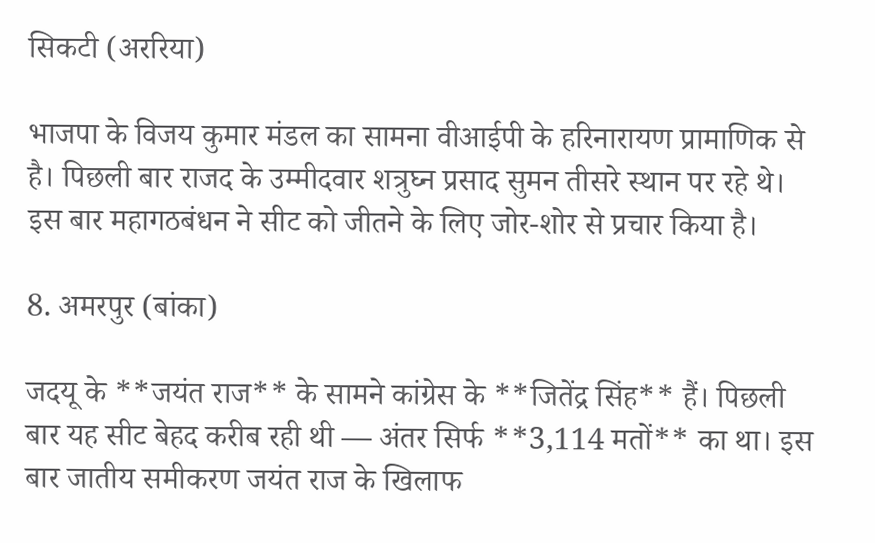सिकटी (अररिया)

भाजपा के विजय कुमार मंडल का सामना वीआईपी के हरिनारायण प्रामाणिक से है। पिछली बार राजद के उम्मीदवार शत्रुघ्न प्रसाद सुमन तीसरे स्थान पर रहे थे। इस बार महागठबंधन ने सीट को जीतने के लिए जोर-शोर से प्रचार किया है।

8. अमरपुर (बांका)

जदयू के **जयंत राज** के सामने कांग्रेस के **जितेंद्र सिंह** हैं। पिछली बार यह सीट बेहद करीब रही थी — अंतर सिर्फ **3,114 मतों** का था। इस बार जातीय समीकरण जयंत राज के खिलाफ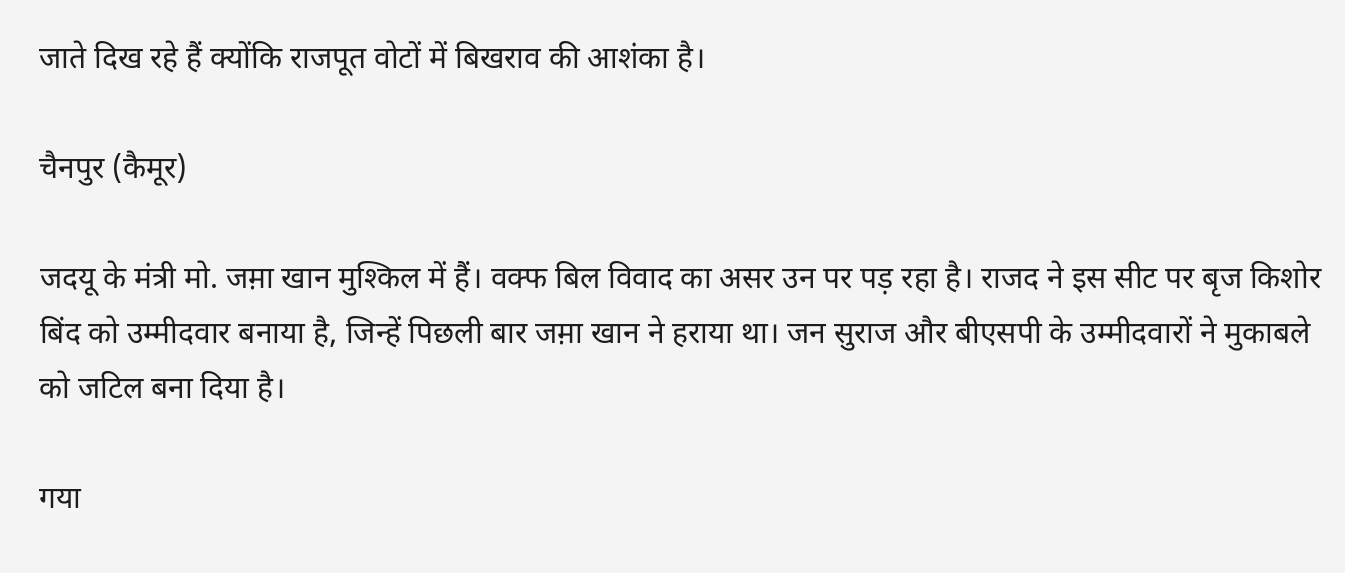जाते दिख रहे हैं क्योंकि राजपूत वोटों में बिखराव की आशंका है।

चैनपुर (कैमूर)

जदयू के मंत्री मो. जम़ा खान मुश्किल में हैं। वक्फ बिल विवाद का असर उन पर पड़ रहा है। राजद ने इस सीट पर बृज किशोर बिंद को उम्मीदवार बनाया है, जिन्हें पिछली बार जम़ा खान ने हराया था। जन सुराज और बीएसपी के उम्मीदवारों ने मुकाबले को जटिल बना दिया है।

गया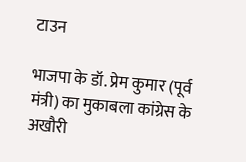टाउन

भाजपा के डॉ. प्रेम कुमार (पूर्व मंत्री) का मुकाबला कांग्रेस के अखौरी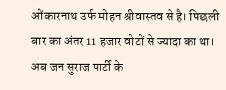ओंकारनाथ उर्फ मोहन श्रीवास्तव से है। पिछली बार का अंतर 11 हजार वोटों से ज्यादा का था। अब जन सुराज पार्टी के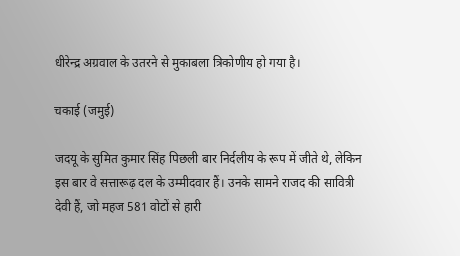धीरेन्द्र अग्रवाल के उतरने से मुकाबला त्रिकोणीय हो गया है।

चकाई (जमुई)

जदयू के सुमित कुमार सिंह पिछली बार निर्दलीय के रूप में जीते थे, लेकिन इस बार वे सत्तारूढ़ दल के उम्मीदवार हैं। उनके सामने राजद की सावित्री देवी हैं, जो महज 581 वोटों से हारी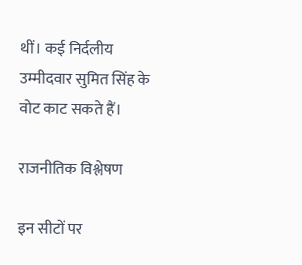थीं। कई निर्दलीय उम्मीदवार सुमित सिंह के वोट काट सकते हैं।

राजनीतिक विश्लेषण

इन सीटों पर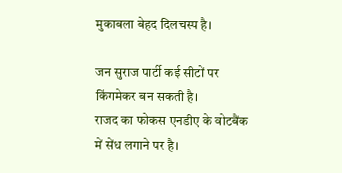मुकाबला बेहद दिलचस्प है।

जन सुराज पार्टी कई सीटों पर किंगमेकर बन सकती है।
राजद का फोकस एनडीए के वोटबैंक में सेंध लगाने पर है।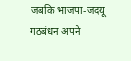जबकि भाजपा-जदयू गठबंधन अपने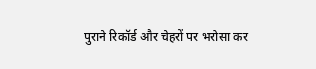पुराने रिकॉर्ड और चेहरों पर भरोसा कर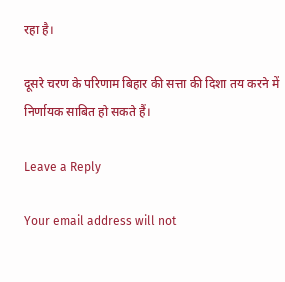रहा है।

दूसरे चरण के परिणाम बिहार की सत्ता की दिशा तय करने में निर्णायक साबित हो सकते हैं।

Leave a Reply

Your email address will not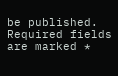be published. Required fields are marked *